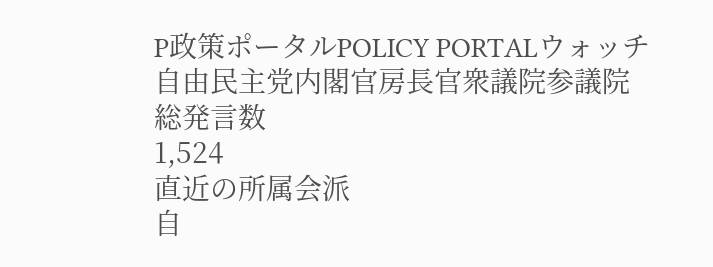P政策ポータルPOLICY PORTALウォッチ
自由民主党内閣官房長官衆議院参議院
総発言数
1,524
直近の所属会派
自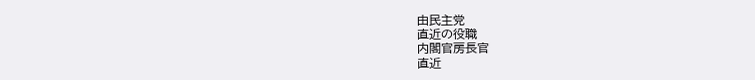由民主党
直近の役職
内閣官房長官
直近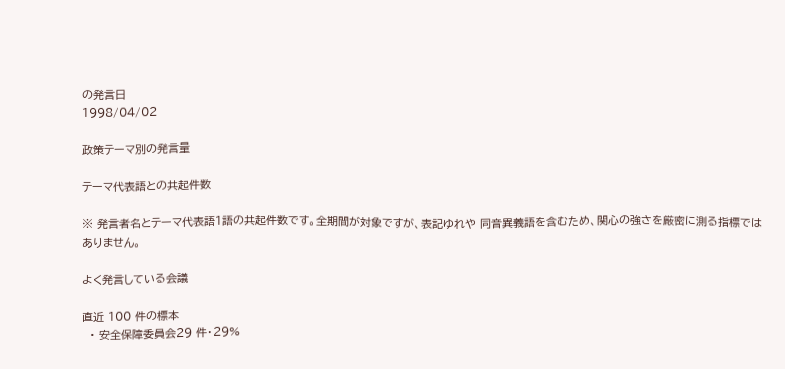の発言日
1998/04/02

政策テーマ別の発言量

テーマ代表語との共起件数

※ 発言者名とテーマ代表語1語の共起件数です。全期間が対象ですが、表記ゆれや 同音異義語を含むため、関心の強さを厳密に測る指標ではありません。

よく発言している会議

直近 100 件の標本
  • 安全保障委員会29 件・29%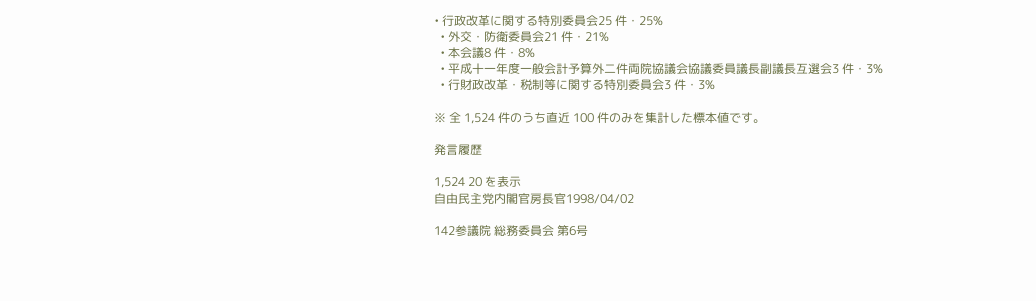• 行政改革に関する特別委員会25 件・25%
  • 外交・防衛委員会21 件・21%
  • 本会議8 件・8%
  • 平成十一年度一般会計予算外二件両院協議会協議委員議長副議長互選会3 件・3%
  • 行財政改革・税制等に関する特別委員会3 件・3%

※ 全 1,524 件のうち直近 100 件のみを集計した標本値です。

発言履歴

1,524 20 を表示
自由民主党内閣官房長官1998/04/02

142参議院 総務委員会 第6号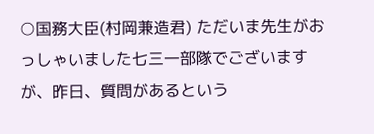○国務大臣(村岡兼造君) ただいま先生がおっしゃいました七三一部隊でございますが、昨日、質問があるという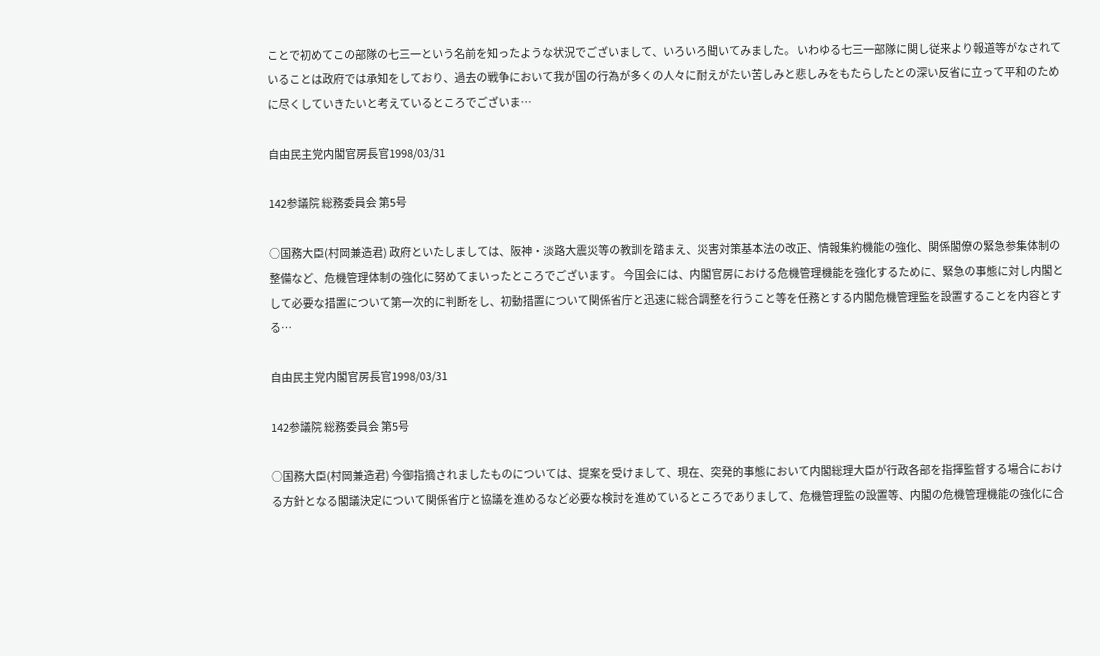ことで初めてこの部隊の七三一という名前を知ったような状況でございまして、いろいろ聞いてみました。 いわゆる七三一部隊に関し従来より報道等がなされていることは政府では承知をしており、過去の戦争において我が国の行為が多くの人々に耐えがたい苦しみと悲しみをもたらしたとの深い反省に立って平和のために尽くしていきたいと考えているところでございま…

自由民主党内閣官房長官1998/03/31

142参議院 総務委員会 第5号

○国務大臣(村岡兼造君) 政府といたしましては、阪神・淡路大震災等の教訓を踏まえ、災害対策基本法の改正、情報集約機能の強化、関係閣僚の緊急参集体制の整備など、危機管理体制の強化に努めてまいったところでございます。 今国会には、内閣官房における危機管理機能を強化するために、緊急の事態に対し内閣として必要な措置について第一次的に判断をし、初動措置について関係省庁と迅速に総合調整を行うこと等を任務とする内閣危機管理監を設置することを内容とする…

自由民主党内閣官房長官1998/03/31

142参議院 総務委員会 第5号

○国務大臣(村岡兼造君) 今御指摘されましたものについては、提案を受けまして、現在、突発的事態において内閣総理大臣が行政各部を指揮監督する場合における方針となる閣議決定について関係省庁と協議を進めるなど必要な検討を進めているところでありまして、危機管理監の設置等、内閣の危機管理機能の強化に合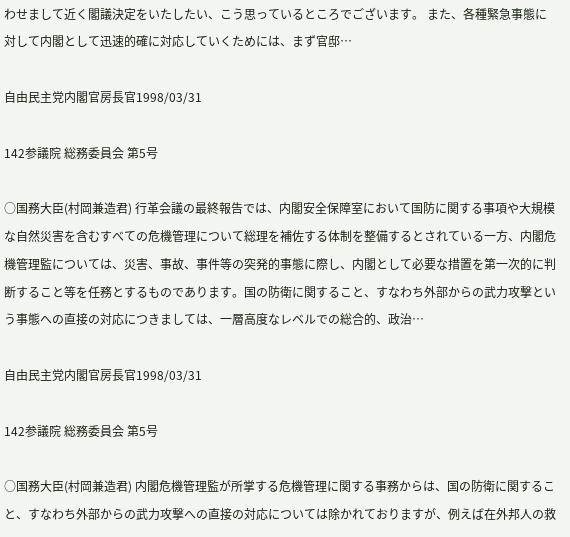わせまして近く閣議決定をいたしたい、こう思っているところでございます。 また、各種緊急事態に対して内閣として迅速的確に対応していくためには、まず官邸…

自由民主党内閣官房長官1998/03/31

142参議院 総務委員会 第5号

○国務大臣(村岡兼造君) 行革会議の最終報告では、内閣安全保障室において国防に関する事項や大規模な自然災害を含むすべての危機管理について総理を補佐する体制を整備するとされている一方、内閣危機管理監については、災害、事故、事件等の突発的事態に際し、内閣として必要な措置を第一次的に判断すること等を任務とするものであります。国の防衛に関すること、すなわち外部からの武力攻撃という事態への直接の対応につきましては、一層高度なレベルでの総合的、政治…

自由民主党内閣官房長官1998/03/31

142参議院 総務委員会 第5号

○国務大臣(村岡兼造君) 内閣危機管理監が所掌する危機管理に関する事務からは、国の防衛に関すること、すなわち外部からの武力攻撃への直接の対応については除かれておりますが、例えば在外邦人の救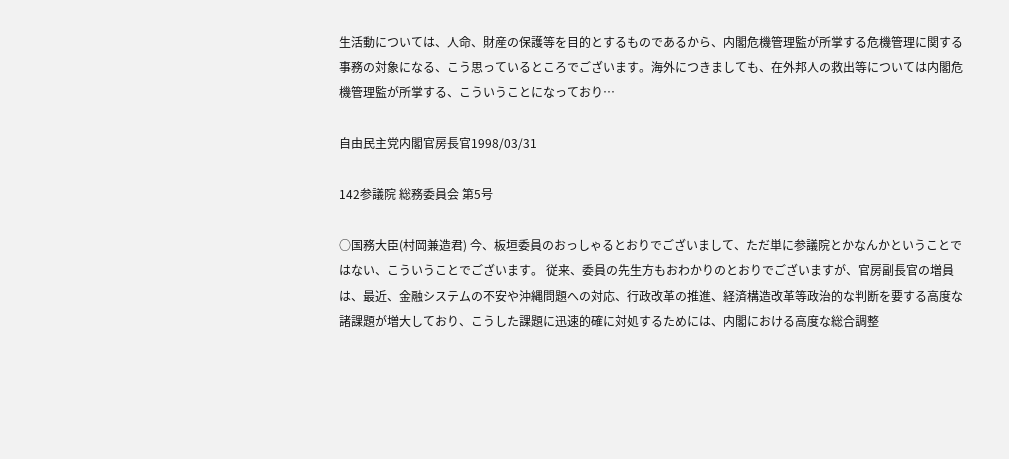生活動については、人命、財産の保護等を目的とするものであるから、内閣危機管理監が所掌する危機管理に関する事務の対象になる、こう思っているところでございます。海外につきましても、在外邦人の救出等については内閣危機管理監が所掌する、こういうことになっており…

自由民主党内閣官房長官1998/03/31

142参議院 総務委員会 第5号

○国務大臣(村岡兼造君) 今、板垣委員のおっしゃるとおりでございまして、ただ単に参議院とかなんかということではない、こういうことでございます。 従来、委員の先生方もおわかりのとおりでございますが、官房副長官の増員は、最近、金融システムの不安や沖縄問題への対応、行政改革の推進、経済構造改革等政治的な判断を要する高度な諸課題が増大しており、こうした課題に迅速的確に対処するためには、内閣における高度な総合調整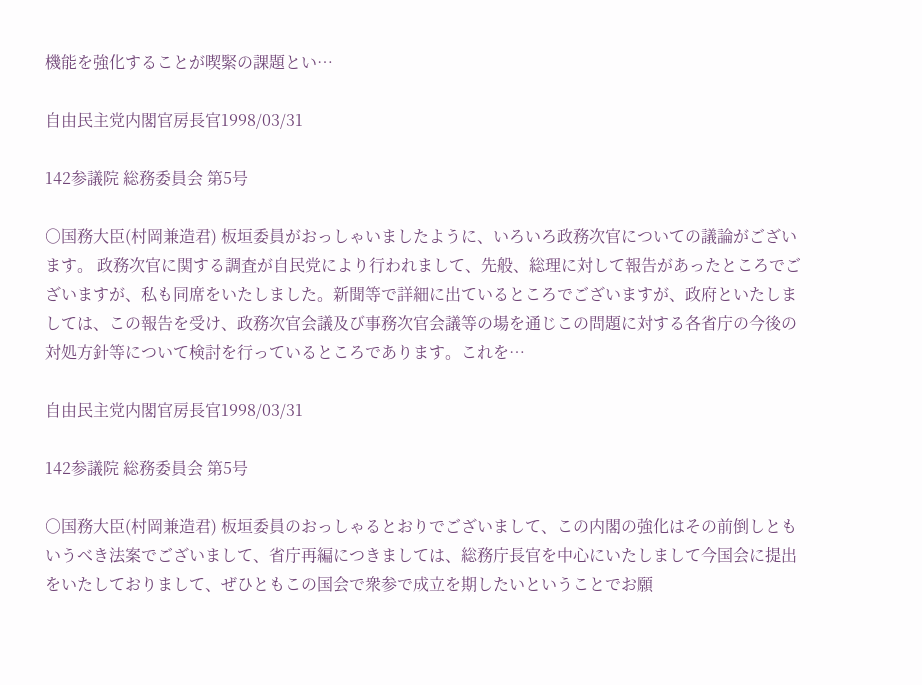機能を強化することが喫緊の課題とい…

自由民主党内閣官房長官1998/03/31

142参議院 総務委員会 第5号

○国務大臣(村岡兼造君) 板垣委員がおっしゃいましたように、いろいろ政務次官についての議論がございます。 政務次官に関する調査が自民党により行われまして、先般、総理に対して報告があったところでございますが、私も同席をいたしました。新聞等で詳細に出ているところでございますが、政府といたしましては、この報告を受け、政務次官会議及び事務次官会議等の場を通じこの問題に対する各省庁の今後の対処方針等について検討を行っているところであります。これを…

自由民主党内閣官房長官1998/03/31

142参議院 総務委員会 第5号

○国務大臣(村岡兼造君) 板垣委員のおっしゃるとおりでございまして、この内閣の強化はその前倒しともいうべき法案でございまして、省庁再編につきましては、総務庁長官を中心にいたしまして今国会に提出をいたしておりまして、ぜひともこの国会で衆参で成立を期したいということでお願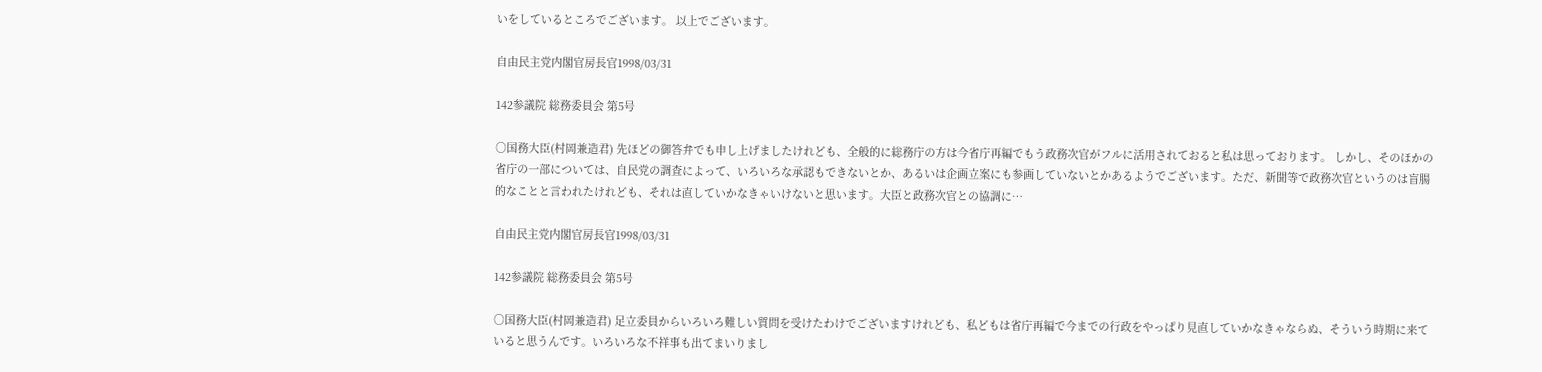いをしているところでございます。 以上でございます。

自由民主党内閣官房長官1998/03/31

142参議院 総務委員会 第5号

○国務大臣(村岡兼造君) 先ほどの御答弁でも申し上げましたけれども、全般的に総務庁の方は今省庁再編でもう政務次官がフルに活用されておると私は思っております。 しかし、そのほかの省庁の一部については、自民党の調査によって、いろいろな承認もできないとか、あるいは企画立案にも参画していないとかあるようでございます。ただ、新聞等で政務次官というのは盲腸的なことと言われたけれども、それは直していかなきゃいけないと思います。大臣と政務次官との協調に…

自由民主党内閣官房長官1998/03/31

142参議院 総務委員会 第5号

○国務大臣(村岡兼造君) 足立委員からいろいろ難しい質問を受けたわけでございますけれども、私どもは省庁再編で今までの行政をやっぱり見直していかなきゃならぬ、そういう時期に来ていると思うんです。いろいろな不祥事も出てまいりまし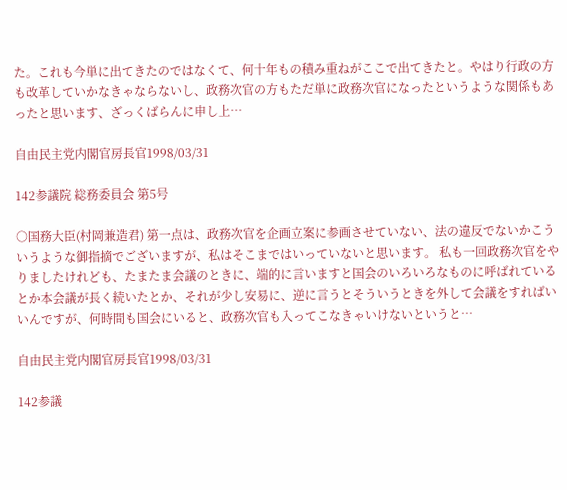た。これも今単に出てきたのではなくて、何十年もの積み重ねがここで出てきたと。やはり行政の方も改革していかなきゃならないし、政務次官の方もただ単に政務次官になったというような関係もあったと思います、ざっくばらんに申し上…

自由民主党内閣官房長官1998/03/31

142参議院 総務委員会 第5号

○国務大臣(村岡兼造君) 第一点は、政務次官を企画立案に参画させていない、法の違反でないかこういうような御指摘でございますが、私はそこまではいっていないと思います。 私も一回政務次官をやりましたけれども、たまたま会議のときに、端的に言いますと国会のいろいろなものに呼ばれているとか本会議が長く続いたとか、それが少し安易に、逆に言うとそういうときを外して会議をすればいいんですが、何時間も国会にいると、政務次官も入ってこなきゃいけないというと…

自由民主党内閣官房長官1998/03/31

142参議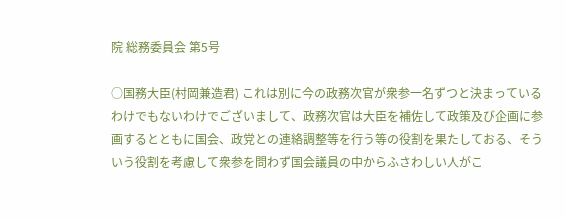院 総務委員会 第5号

○国務大臣(村岡兼造君) これは別に今の政務次官が衆参一名ずつと決まっているわけでもないわけでございまして、政務次官は大臣を補佐して政策及び企画に参画するとともに国会、政党との連絡調整等を行う等の役割を果たしておる、そういう役割を考慮して衆参を問わず国会議員の中からふさわしい人がこ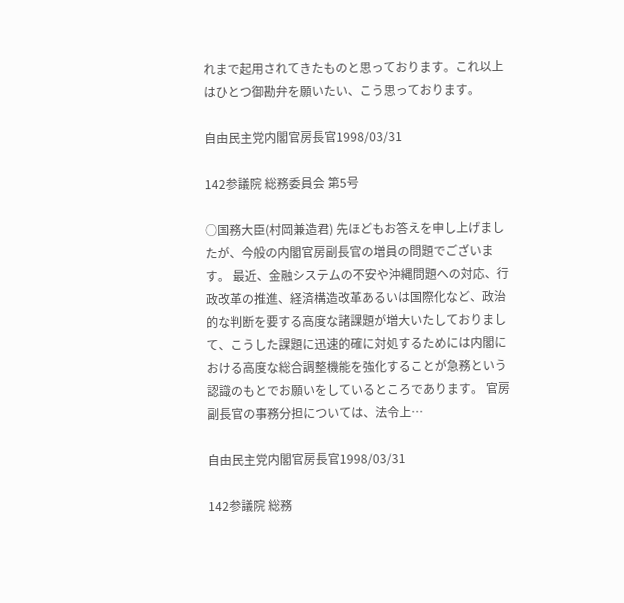れまで起用されてきたものと思っております。これ以上はひとつ御勘弁を願いたい、こう思っております。

自由民主党内閣官房長官1998/03/31

142参議院 総務委員会 第5号

○国務大臣(村岡兼造君) 先ほどもお答えを申し上げましたが、今般の内閣官房副長官の増員の問題でございます。 最近、金融システムの不安や沖縄問題への対応、行政改革の推進、経済構造改革あるいは国際化など、政治的な判断を要する高度な諸課題が増大いたしておりまして、こうした課題に迅速的確に対処するためには内閣における高度な総合調整機能を強化することが急務という認識のもとでお願いをしているところであります。 官房副長官の事務分担については、法令上…

自由民主党内閣官房長官1998/03/31

142参議院 総務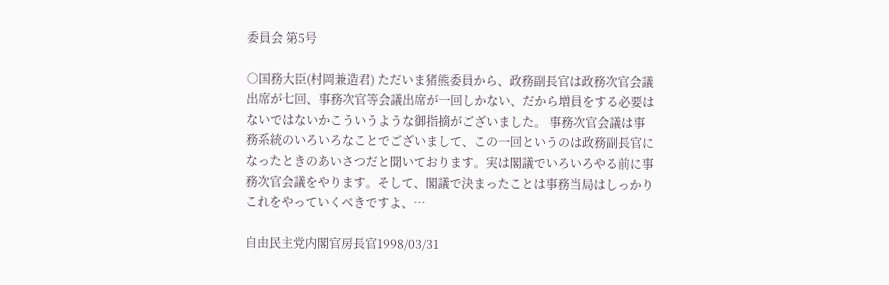委員会 第5号

○国務大臣(村岡兼造君) ただいま猪熊委員から、政務副長官は政務次官会議出席が七回、事務次官等会議出席が一回しかない、だから増員をする必要はないではないかこういうような御指摘がございました。 事務次官会議は事務系統のいろいろなことでございまして、この一回というのは政務副長官になったときのあいさつだと聞いております。実は閣議でいろいろやる前に事務次官会議をやります。そして、閣議で決まったことは事務当局はしっかりこれをやっていくべきですよ、…

自由民主党内閣官房長官1998/03/31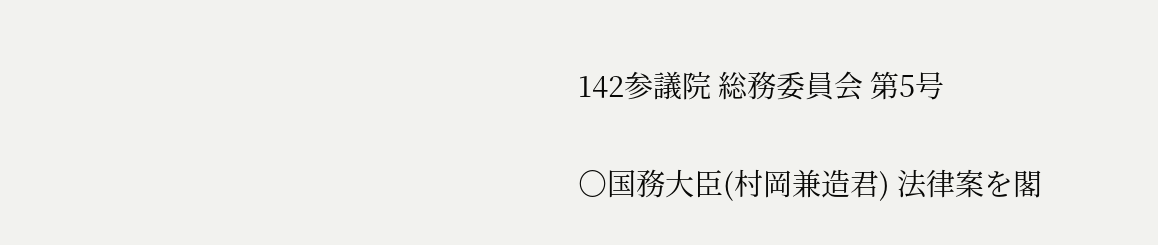142参議院 総務委員会 第5号

○国務大臣(村岡兼造君) 法律案を閣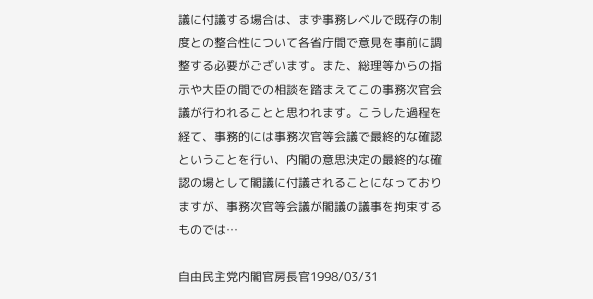議に付議する場合は、まず事務レベルで既存の制度との整合性について各省庁間で意見を事前に調整する必要がございます。また、総理等からの指示や大臣の間での相談を踏まえてこの事務次官会議が行われることと思われます。こうした過程を経て、事務的には事務次官等会議で最終的な確認ということを行い、内閣の意思決定の最終的な確認の場として閣議に付議されることになっておりますが、事務次官等会議が閣議の議事を拘束するものでは…

自由民主党内閣官房長官1998/03/31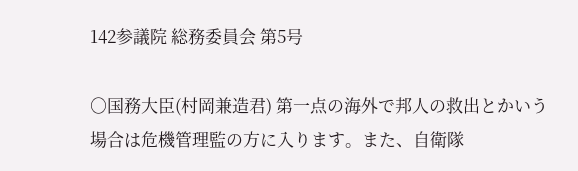142参議院 総務委員会 第5号

○国務大臣(村岡兼造君) 第一点の海外で邦人の救出とかいう場合は危機管理監の方に入ります。また、自衛隊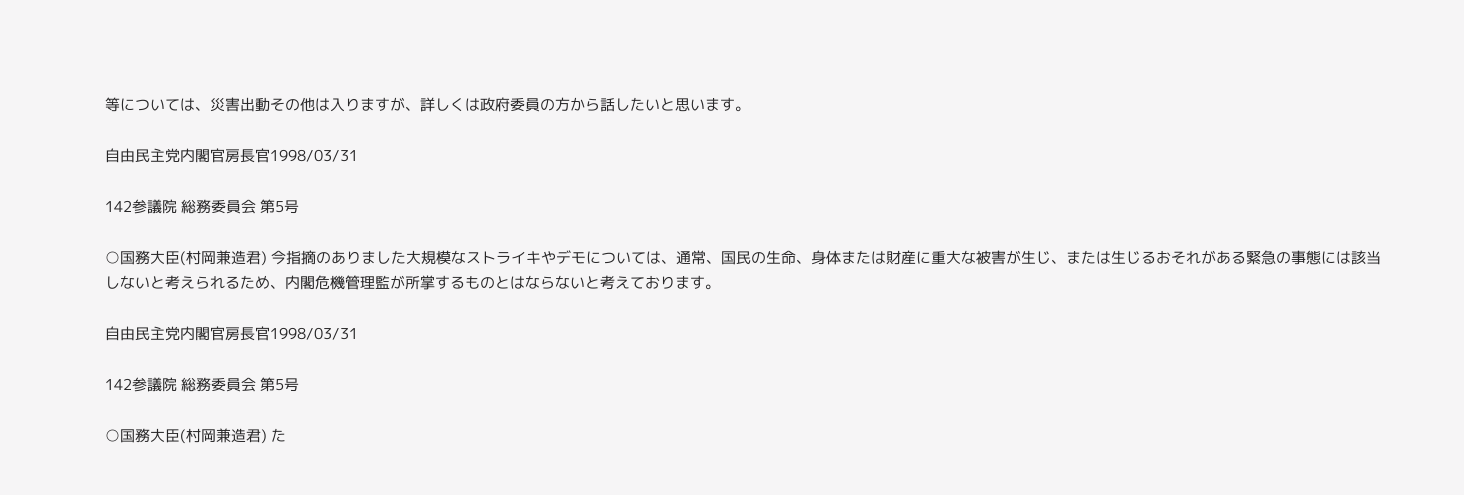等については、災害出動その他は入りますが、詳しくは政府委員の方から話したいと思います。

自由民主党内閣官房長官1998/03/31

142参議院 総務委員会 第5号

○国務大臣(村岡兼造君) 今指摘のありました大規模なストライキやデモについては、通常、国民の生命、身体または財産に重大な被害が生じ、または生じるおそれがある緊急の事態には該当しないと考えられるため、内閣危機管理監が所掌するものとはならないと考えております。

自由民主党内閣官房長官1998/03/31

142参議院 総務委員会 第5号

○国務大臣(村岡兼造君) た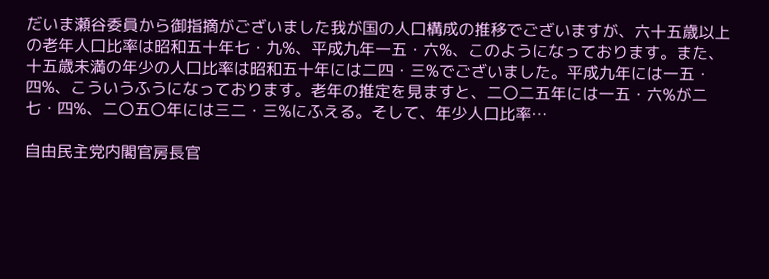だいま瀬谷委員から御指摘がございました我が国の人口構成の推移でございますが、六十五歳以上の老年人口比率は昭和五十年七・九%、平成九年一五・六%、このようになっております。また、十五歳未満の年少の人口比率は昭和五十年には二四・三%でございました。平成九年には一五・四%、こういうふうになっております。老年の推定を見ますと、二〇二五年には一五・六%が二七・四%、二〇五〇年には三二・三%にふえる。そして、年少人口比率…

自由民主党内閣官房長官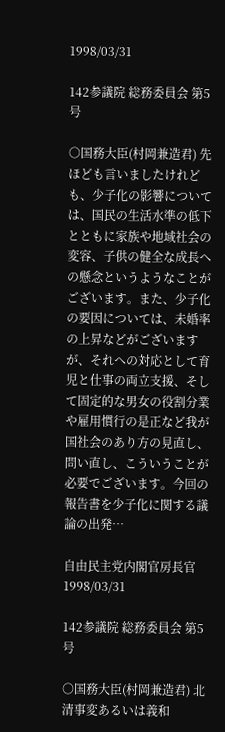1998/03/31

142参議院 総務委員会 第5号

○国務大臣(村岡兼造君) 先ほども言いましたけれども、少子化の影響については、国民の生活水準の低下とともに家族や地域社会の変容、子供の健全な成長への懸念というようなことがございます。また、少子化の要因については、未婚率の上昇などがございますが、それへの対応として育児と仕事の両立支援、そして固定的な男女の役割分業や雇用慣行の是正など我が国社会のあり方の見直し、問い直し、こういうことが必要でございます。今回の報告書を少子化に関する議論の出発…

自由民主党内閣官房長官1998/03/31

142参議院 総務委員会 第5号

○国務大臣(村岡兼造君) 北清事変あるいは義和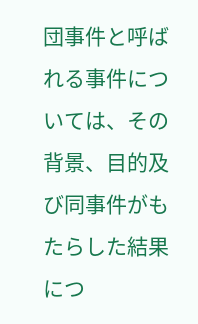団事件と呼ばれる事件については、その背景、目的及び同事件がもたらした結果につ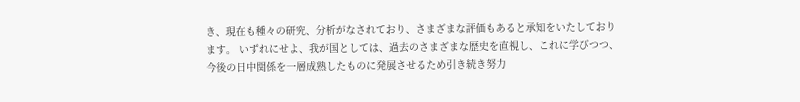き、現在も種々の研究、分析がなされており、さまざまな評価もあると承知をいたしております。 いずれにせよ、我が国としては、過去のさまざまな歴史を直視し、これに学びつつ、今後の日中関係を一層成熟したものに発展させるため引き続き努力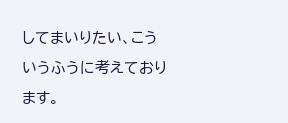してまいりたい、こういうふうに考えております。